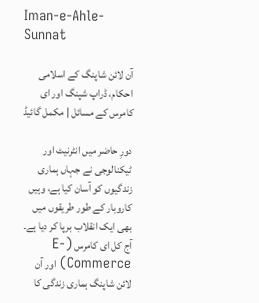Iman-e-Ahle-Sunnat

آن لائن شاپنگ کے اسلامی احکام، ڈراپ شپنگ اور ای کامرس کے مسائل | مکمل گائیڈ

دورِ حاضر میں انٹرنیٹ اور ٹیکنالوجی نے جہاں ہماری زندگیوں کو آسان کیا ہے، وہیں کاروبار کے طور طریقوں میں بھی ایک انقلاب برپا کر دیا ہے۔ آج کل ای کامرس (E-Commerce) اور آن لائن شاپنگ ہماری زندگی کا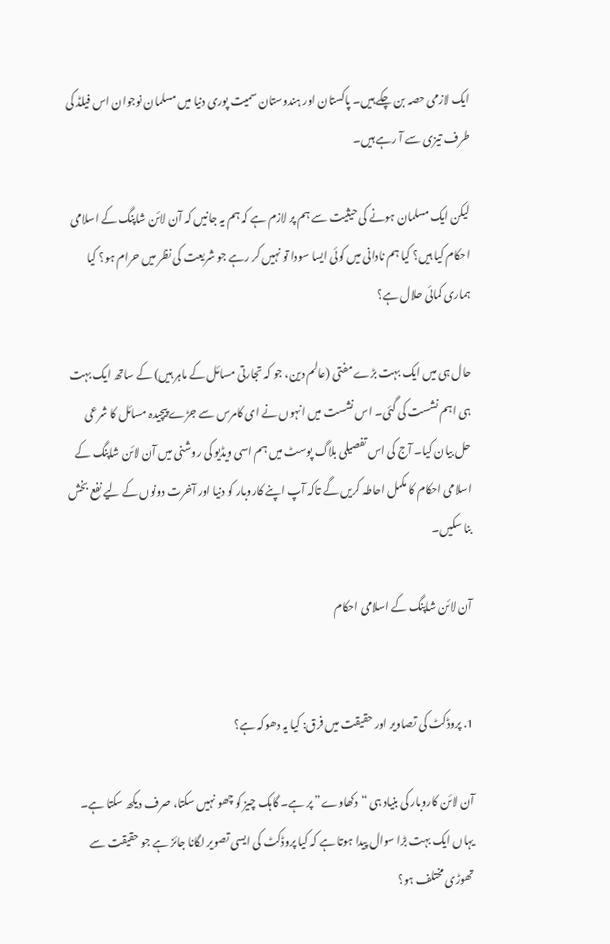ایک لازمی حصہ بن چکے ہیں۔ پاکستان اور ہندوستان سمیت پوری دنیا میں مسلمان نوجوان اس فیلڈ کی طرف تیزی سے آ رہے ہیں۔

لیکن ایک مسلمان ہونے کی حیثیت سے ہم پر لازم ہے کہ ہم یہ جانیں کہ آن لائن شاپنگ کے اسلامی احکام کیا ہیں؟ کیا ہم نادانی میں کوئی ایسا سودا تو نہیں کر رہے جو شریعت کی نظر میں حرام ہو؟ کیا ہماری کمائی حلال ہے؟

حال ہی میں ایک بہت بڑے مفتی (عالم دین، جو کہ تجارتی مسائل کے ماہر ہیں) کے ساتھ ایک بہت ہی اہم نشست کی گئی۔ اس نشست میں انہوں نے ای کامرس سے جڑے پیچیدہ مسائل کا شرعی حل بیان کیا۔ آج کی اس تفصیلی بلاگ پوسٹ میں ہم اسی ویڈیو کی روشنی میں آن لائن شاپنگ کے اسلامی احکام کا مکمل احاطہ کریں گے تاکہ آپ اپنے کاروبار کو دنیا اور آخرت دونوں کے لیے نفع بخش بنا سکیں۔

آن لائن شاپنگ کے اسلامی احکام


1. پروڈکٹ کی تصاویر اور حقیقت میں فرق: کیا یہ دھوکہ ہے؟

آن لائن کاروبار کی بنیاد ہی “دکھاوے” پر ہے۔ گاہک چیز کو چھو نہیں سکتا، صرف دیکھ سکتا ہے۔ یہاں ایک بہت بڑا سوال پیدا ہوتا ہے کہ کیا پروڈکٹ کی ایسی تصویر لگانا جائز ہے جو حقیقت سے تھوڑی مختلف ہو؟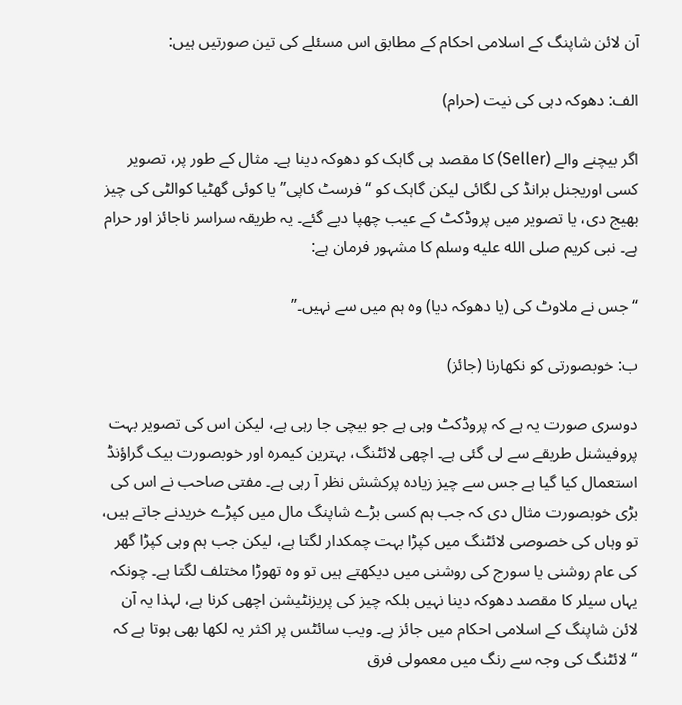آن لائن شاپنگ کے اسلامی احکام کے مطابق اس مسئلے کی تین صورتیں ہیں:

الف: دھوکہ دہی کی نیت (حرام)

اگر بیچنے والے (Seller) کا مقصد ہی گاہک کو دھوکہ دینا ہے۔ مثال کے طور پر، تصویر کسی اوریجنل برانڈ کی لگائی لیکن گاہک کو “فرسٹ کاپی” یا کوئی گھٹیا کوالٹی کی چیز بھیج دی، یا تصویر میں پروڈکٹ کے عیب چھپا دیے گئے۔ یہ طریقہ سراسر ناجائز اور حرام ہے۔ نبی کریم صلى الله عليه وسلم کا مشہور فرمان ہے:

“جس نے ملاوٹ کی (یا دھوکہ دیا) وہ ہم میں سے نہیں۔”

ب: خوبصورتی کو نکھارنا (جائز)

دوسری صورت یہ ہے کہ پروڈکٹ وہی ہے جو بیچی جا رہی ہے، لیکن اس کی تصویر بہت پروفیشنل طریقے سے لی گئی ہے۔ اچھی لائٹنگ، بہترین کیمرہ اور خوبصورت بیک گراؤنڈ استعمال کیا گیا ہے جس سے چیز زیادہ پرکشش نظر آ رہی ہے۔ مفتی صاحب نے اس کی بڑی خوبصورت مثال دی کہ جب ہم کسی بڑے شاپنگ مال میں کپڑے خریدنے جاتے ہیں، تو وہاں کی خصوصی لائٹنگ میں کپڑا بہت چمکدار لگتا ہے، لیکن جب ہم وہی کپڑا گھر کی عام روشنی یا سورج کی روشنی میں دیکھتے ہیں تو وہ تھوڑا مختلف لگتا ہے۔ چونکہ یہاں سیلر کا مقصد دھوکہ دینا نہیں بلکہ چیز کی پریزنٹیشن اچھی کرنا ہے، لہذا یہ آن لائن شاپنگ کے اسلامی احکام میں جائز ہے۔ ویب سائٹس پر اکثر یہ لکھا بھی ہوتا ہے کہ “لائٹنگ کی وجہ سے رنگ میں معمولی فرق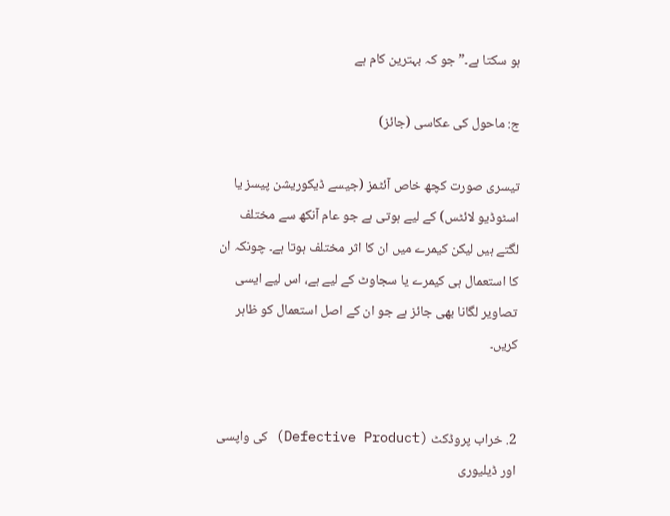ہو سکتا ہے۔” جو کہ بہترین کام ہے

ج: ماحول کی عکاسی (جائز)

تیسری صورت کچھ خاص آئٹمز (جیسے ڈیکوریشن پیسز یا اسٹوڈیو لائٹس) کے لیے ہوتی ہے جو عام آنکھ سے مختلف لگتے ہیں لیکن کیمرے میں ان کا اثر مختلف ہوتا ہے۔ چونکہ ان کا استعمال ہی کیمرے یا سجاوٹ کے لیے ہے، اس لیے ایسی تصاویر لگانا بھی جائز ہے جو ان کے اصل استعمال کو ظاہر کریں۔


2. خراب پروڈکٹ (Defective Product) کی واپسی اور ڈیلیوری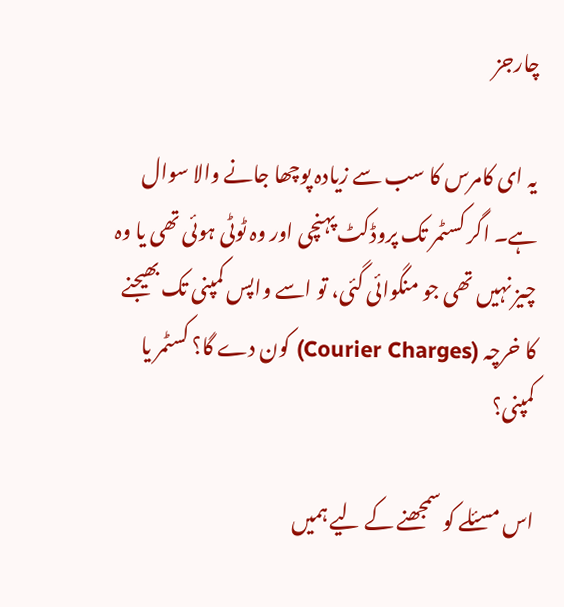چارجز

یہ ای کامرس کا سب سے زیادہ پوچھا جانے والا سوال ہے۔ اگر کسٹمر تک پروڈکٹ پہنچی اور وہ ٹوٹی ہوئی تھی یا وہ چیز نہیں تھی جو منگوائی گئی، تو اسے واپس کمپنی تک بھیجنے کا خرچہ (Courier Charges) کون دے گا؟ کسٹمر یا کمپنی؟

اس مسئلے کو سمجھنے کے لیے ہمیں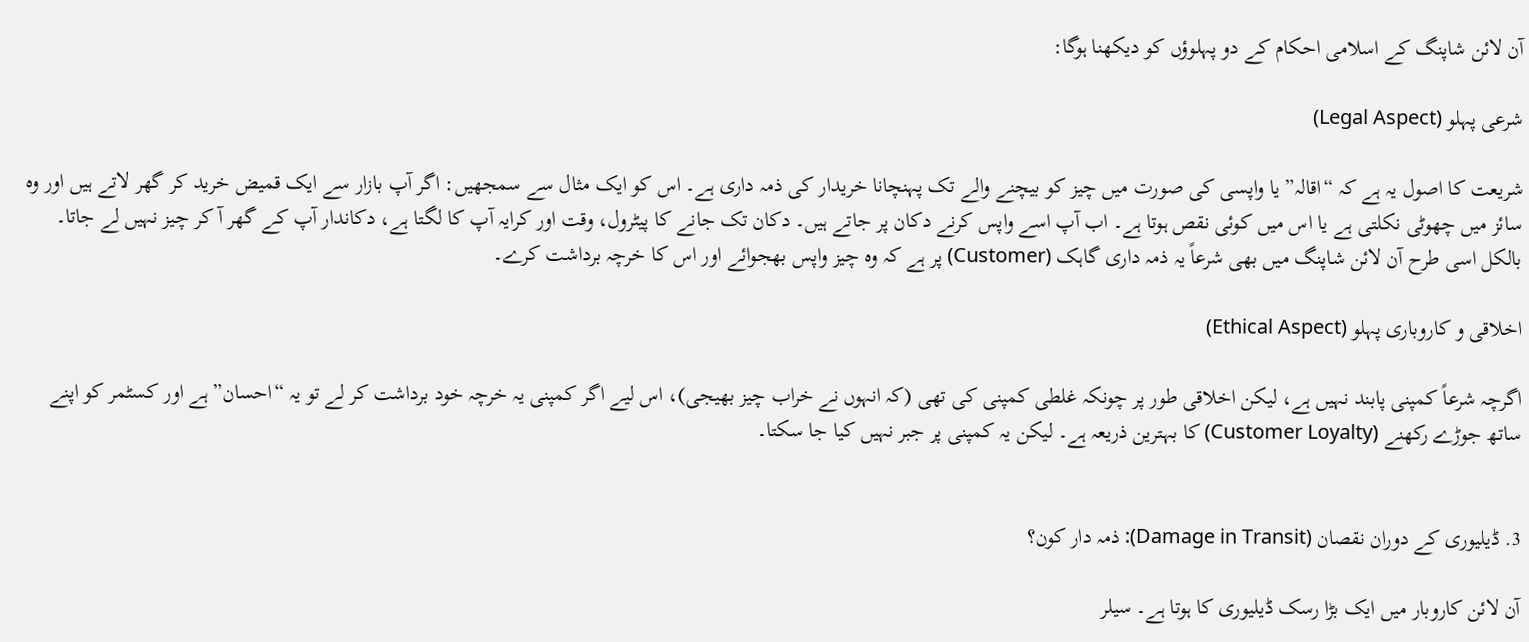آن لائن شاپنگ کے اسلامی احکام کے دو پہلوؤں کو دیکھنا ہوگا:

شرعی پہلو (Legal Aspect)

شریعت کا اصول یہ ہے کہ “اقالہ” یا واپسی کی صورت میں چیز کو بیچنے والے تک پہنچانا خریدار کی ذمہ داری ہے۔ اس کو ایک مثال سے سمجھیں: اگر آپ بازار سے ایک قمیض خرید کر گھر لاتے ہیں اور وہ سائز میں چھوٹی نکلتی ہے یا اس میں کوئی نقص ہوتا ہے۔ اب آپ اسے واپس کرنے دکان پر جاتے ہیں۔ دکان تک جانے کا پیٹرول، وقت اور کرایہ آپ کا لگتا ہے، دکاندار آپ کے گھر آ کر چیز نہیں لے جاتا۔ بالکل اسی طرح آن لائن شاپنگ میں بھی شرعاً یہ ذمہ داری گاہک (Customer) پر ہے کہ وہ چیز واپس بھجوائے اور اس کا خرچہ برداشت کرے۔

اخلاقی و کاروباری پہلو (Ethical Aspect)

اگرچہ شرعاً کمپنی پابند نہیں ہے، لیکن اخلاقی طور پر چونکہ غلطی کمپنی کی تھی (کہ انہوں نے خراب چیز بھیجی)، اس لیے اگر کمپنی یہ خرچہ خود برداشت کر لے تو یہ “احسان” ہے اور کسٹمر کو اپنے ساتھ جوڑے رکھنے (Customer Loyalty) کا بہترین ذریعہ ہے۔ لیکن یہ کمپنی پر جبر نہیں کیا جا سکتا۔


3. ڈیلیوری کے دوران نقصان (Damage in Transit): ذمہ دار کون؟

آن لائن کاروبار میں ایک بڑا رسک ڈیلیوری کا ہوتا ہے۔ سیلر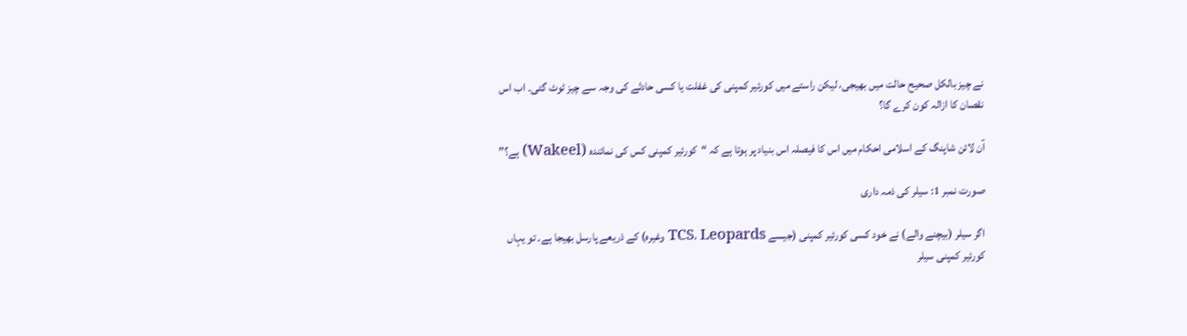نے چیز بالکل صحیح حالت میں بھیجی، لیکن راستے میں کورئیر کمپنی کی غفلت یا کسی حادثے کی وجہ سے چیز ٹوٹ گئی۔ اب اس نقصان کا ازالہ کون کرے گا؟

آن لائن شاپنگ کے اسلامی احکام میں اس کا فیصلہ اس بنیاد پر ہوتا ہے کہ “کورئیر کمپنی کس کی نمائندہ (Wakeel) ہے؟”

صورت نمبر 1: سیلر کی ذمہ داری

اگر سیلر (بیچنے والے) نے خود کسی کورئیر کمپنی (جیسے TCS، Leopards وغیرہ) کے ذریعے پارسل بھیجا ہے۔ تو یہاں کورئیر کمپنی سیلر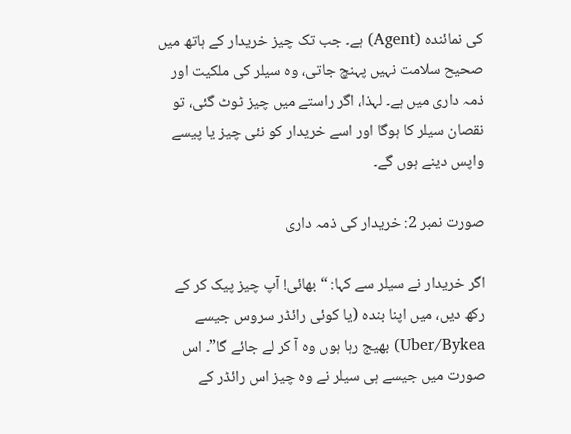کی نمائندہ (Agent) ہے۔ جب تک چیز خریدار کے ہاتھ میں صحیح سلامت نہیں پہنچ جاتی، وہ سیلر کی ملکیت اور ذمہ داری میں ہے۔ لہذا، اگر راستے میں چیز ٹوٹ گئی، تو نقصان سیلر کا ہوگا اور اسے خریدار کو نئی چیز یا پیسے واپس دینے ہوں گے۔

صورت نمبر 2: خریدار کی ذمہ داری

اگر خریدار نے سیلر سے کہا: “بھائی! آپ چیز پیک کر کے رکھ دیں، میں اپنا بندہ (یا کوئی رائڈر سروس جیسے Uber/Bykea) بھیج رہا ہوں وہ آ کر لے جائے گا”۔ اس صورت میں جیسے ہی سیلر نے وہ چیز اس رائڈر کے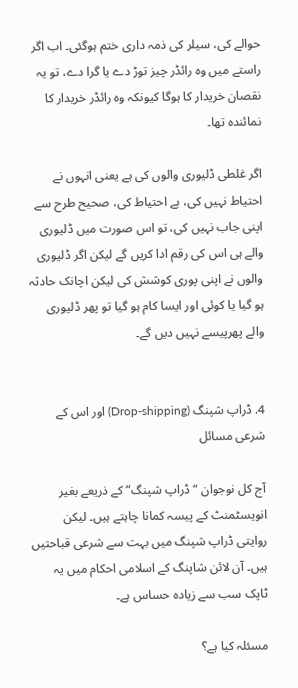حوالے کی، سیلر کی ذمہ داری ختم ہوگئی۔ اب اگر راستے میں وہ رائڈر چیز توڑ دے یا گرا دے، تو یہ نقصان خریدار کا ہوگا کیونکہ وہ رائڈر خریدار کا نمائندہ تھا۔

اگر غلطی ڈلیوری والوں کی ہے یعنی انہوں نے احتیاط نہیں کی، بے احتیاط کی، صحیح طرح سے اپنی جاب نہیں کی، تو اس صورت میں ڈلیوری والے ہی اس کی رقم ادا کریں گے لیکن اگر ڈلیوری والوں نے اپنی پوری کوشش کی لیکن اچانک حادثہ ہو گیا یا کوئی اور ایسا کام ہو گیا تو پھر ڈلیوری والے پھرپیسے نہیں دیں گے۔


4. ڈراپ شپنگ (Drop-shipping) اور اس کے شرعی مسائل

آج کل نوجوان “ڈراپ شپنگ” کے ذریعے بغیر انویسٹمنٹ کے پیسہ کمانا چاہتے ہیں۔ لیکن روایتی ڈراپ شپنگ میں بہت سے شرعی قباحتیں ہیں۔ آن لائن شاپنگ کے اسلامی احکام میں یہ ٹاپک سب سے زیادہ حساس ہے۔

مسئلہ کیا ہے؟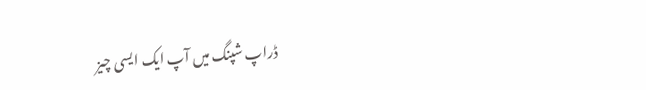ڈراپ شپنگ میں آپ ایک ایسی چیز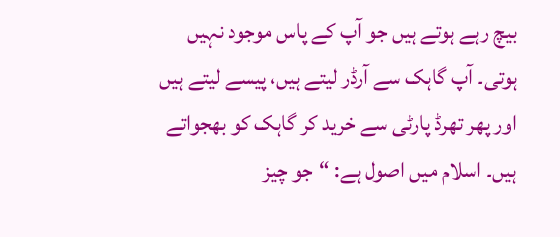بیچ رہے ہوتے ہیں جو آپ کے پاس موجود نہیں ہوتی۔ آپ گاہک سے آرڈر لیتے ہیں، پیسے لیتے ہیں اور پھر تھرڈ پارٹی سے خرید کر گاہک کو بھجواتے ہیں۔ اسلام میں اصول ہے: “جو چیز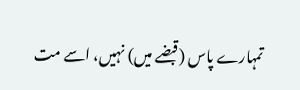تمہارے پاس (قبضے میں) نہیں، اسے مت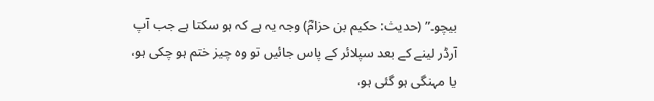بیچو۔” (حدیث: حکیم بن حزامؓ) وجہ یہ ہے کہ ہو سکتا ہے جب آپ آرڈر لینے کے بعد سپلائر کے پاس جائیں تو وہ چیز ختم ہو چکی ہو، یا مہنگی ہو گئی ہو،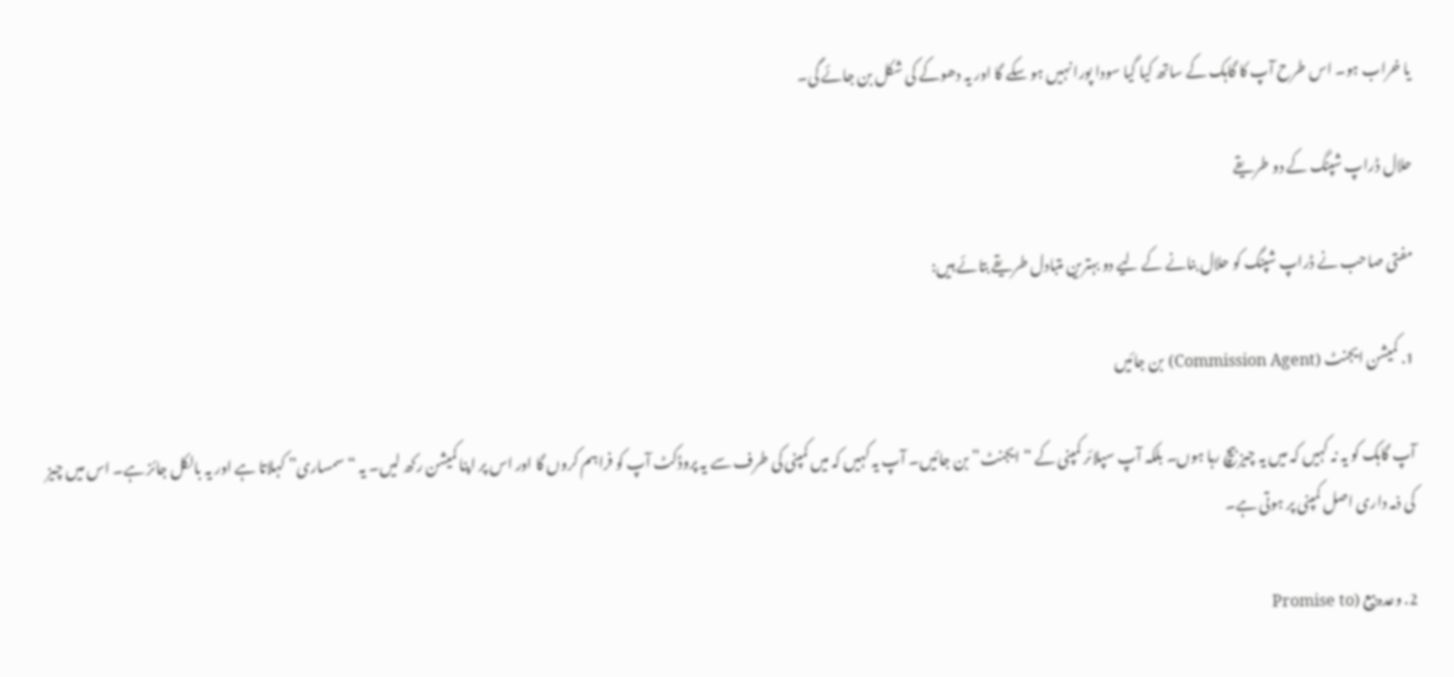یا خراب ہو۔ اس طرح آپ کا گاہک کے ساتھ کیا گیا سودا پورا نہیں ہو سکے گا اور یہ دھوکے کی شکل بن جائے گی۔

حلال ڈراپ شپنگ کے دو طریقے

مفتی صاحب نے ڈراپ شپنگ کو حلال بنانے کے لیے دو بہترین متبادل طریقے بتائے ہیں:

1. کمیشن ایجنٹ (Commission Agent) بن جائیں

آپ گاہک کو یہ نہ کہیں کہ میں یہ چیز بیچ رہا ہوں۔ بلکہ آپ سپلائر کمپنی کے “ایجنٹ” بن جائیں۔ آپ یہ کہیں کہ میں کمپنی کی طرف سے یہ پروڈکٹ آپ کو فراہم کروں گا اور اس پر اپنا کمیشن رکھ لیں۔ یہ “سمساری” کہلاتا ہے اور یہ بالکل جائز ہے۔ اس میں چیز کی ذمہ داری اصل کمپنی پر ہوتی ہے۔

2. وعدہ بیع (Promise to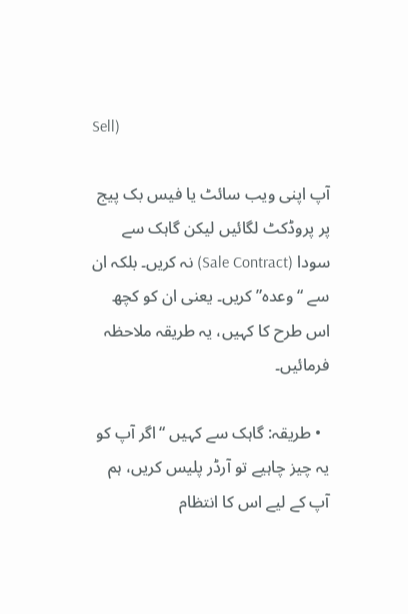Sell)

آپ اپنی ویب سائٹ یا فیس بک پیج پر پروڈکٹ لگائیں لیکن گاہک سے سودا (Sale Contract) نہ کریں۔ بلکہ ان سے “وعدہ” کریں۔ یعنی ان کو کچھ اس طرح کا کہیں، یہ طریقہ ملاحظہ فرمائیں۔

  • طریقہ: گاہک سے کہیں “اگر آپ کو یہ چیز چاہیے تو آرڈر پلیس کریں، ہم آپ کے لیے اس کا انتظام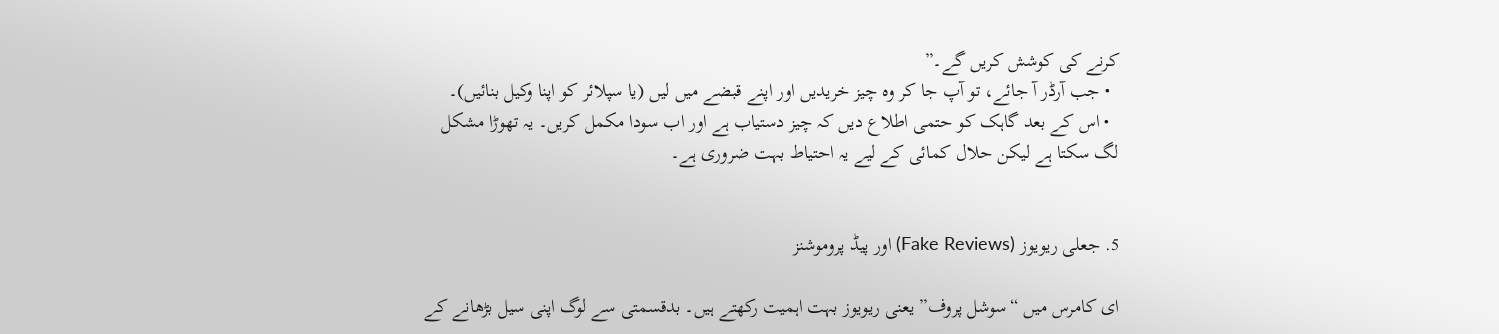کرنے کی کوشش کریں گے۔”
  • جب آرڈر آ جائے، تو آپ جا کر وہ چیز خریدیں اور اپنے قبضے میں لیں (یا سپلائر کو اپنا وکیل بنائیں)۔
  • اس کے بعد گاہک کو حتمی اطلاع دیں کہ چیز دستیاب ہے اور اب سودا مکمل کریں۔ یہ تھوڑا مشکل لگ سکتا ہے لیکن حلال کمائی کے لیے یہ احتیاط بہت ضروری ہے۔


5. جعلی ریویوز (Fake Reviews) اور پیڈ پروموشنز

ای کامرس میں “سوشل پروف” یعنی ریویوز بہت اہمیت رکھتے ہیں۔ بدقسمتی سے لوگ اپنی سیل بڑھانے کے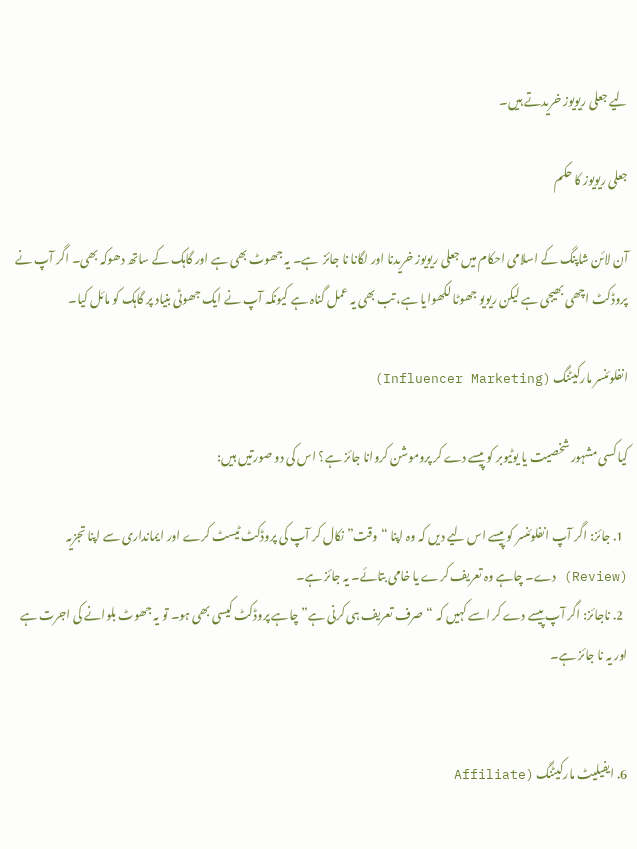لیے جعلی ریویوز خریدتے ہیں۔

جعلی ریویوز کا حکم

آن لائن شاپنگ کے اسلامی احکام میں جعلی ریویوز خریدنا اور لگانا نا جائز  ہے۔ یہ جھوٹ بھی ہے اور گاہک کے ساتھ دھوکہ بھی۔ اگر آپ نے پروڈکٹ اچھی بھیجی ہے لیکن ریویو جھوٹا لکھوایا ہے، تب بھی یہ عمل گناہ ہے کیونکہ آپ نے ایک جھوٹی بنیاد پر گاہک کو مائل کیا۔

انفلوئنسر مارکیٹنگ (Influencer Marketing)

کیا کسی مشہور شخصیت یا یوٹیوبر کو پیسے دے کر پروموشن کروانا جائز ہے؟ اس کی دو صورتیں ہیں:

  1. جائز: اگر آپ انفلوئنسر کو پیسے اس لیے دیں کہ وہ اپنا “وقت” نکال کر آپ کی پروڈکٹ ٹیسٹ کرے اور ایمانداری سے اپنا تجزیہ (Review) دے۔ چاہے وہ تعریف کرے یا خامی بتائے۔ یہ جائز ہے۔
  2. ناجائز: اگر آپ پیسے دے کر اسے کہیں کہ “صرف تعریف ہی کرنی ہے” چاہے پروڈکٹ کیسی بھی ہو۔ تو یہ جھوٹ بلوانے کی اجرت ہے اور یہ نا جائز ہے۔


6. ایفیلیٹ مارکیٹنگ (Affiliate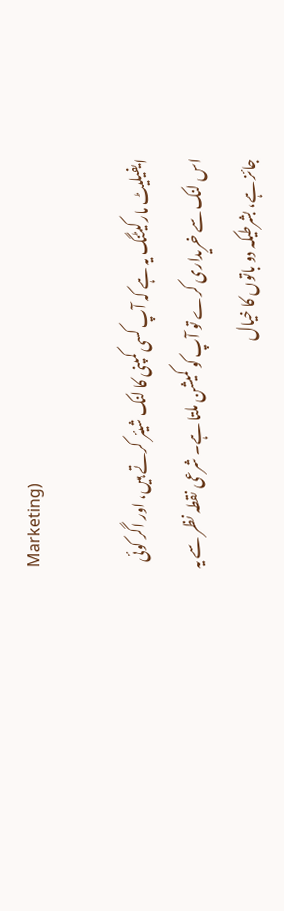Marketing)

ایفیلیٹ مارکیٹنگ یہ ہے کہ آپ کسی کمپنی کا لنک شیئر کرتے ہیں، اور اگر کوئی اس لنک سے خریداری کرے تو آپ کو کمیشن ملتا ہے۔ شرعی نقطہ نظر سے یہ جائز ہے، بشرطیکہ دو باتوں کا خیال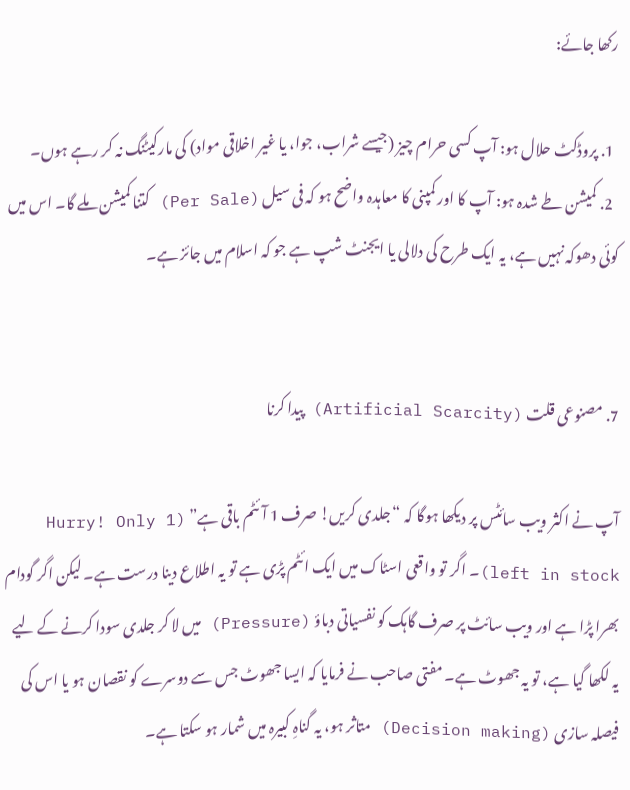رکھا جائے:

  1. پروڈکٹ حلال ہو: آپ کسی حرام چیز (جیسے شراب، جوا، یا غیر اخلاقی مواد) کی مارکیٹنگ نہ کر رہے ہوں۔
  2. کمیشن طے شدہ ہو: آپ کا اور کمپنی کا معاہدہ واضح ہو کہ فی سیل (Per Sale) کتنا کمیشن ملے گا۔ اس میں کوئی دھوکہ نہیں ہے، یہ ایک طرح کی دلالی یا ایجنٹ شپ ہے جو کہ اسلام میں جائز ہے۔


7. مصنوعی قلت (Artificial Scarcity) پیدا کرنا

آپ نے اکثر ویب سائٹس پر دیکھا ہوگا کہ “جلدی کریں! صرف 1 آئٹم باقی ہے” (Hurry! Only 1 left in stock)۔ اگر تو واقعی اسٹاک میں ایک ائٹم پڑی ہے تو یہ اطلاع دینا درست ہے۔ لیکن اگر گودام بھرا پڑا ہے اور ویب سائٹ پر صرف گاہک کو نفسیاتی دباؤ (Pressure) میں لا کر جلدی سودا کرنے کے لیے یہ لکھا گیا ہے، تو یہ جھوٹ ہے۔ مفتی صاحب نے فرمایا کہ ایسا جھوٹ جس سے دوسرے کو نقصان ہو یا اس کی فیصلہ سازی (Decision making) متاثر ہو، یہ گناہِ کبیرہ میں شمار ہو سکتا ہے۔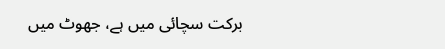برکت سچائی میں ہے، جھوٹ میں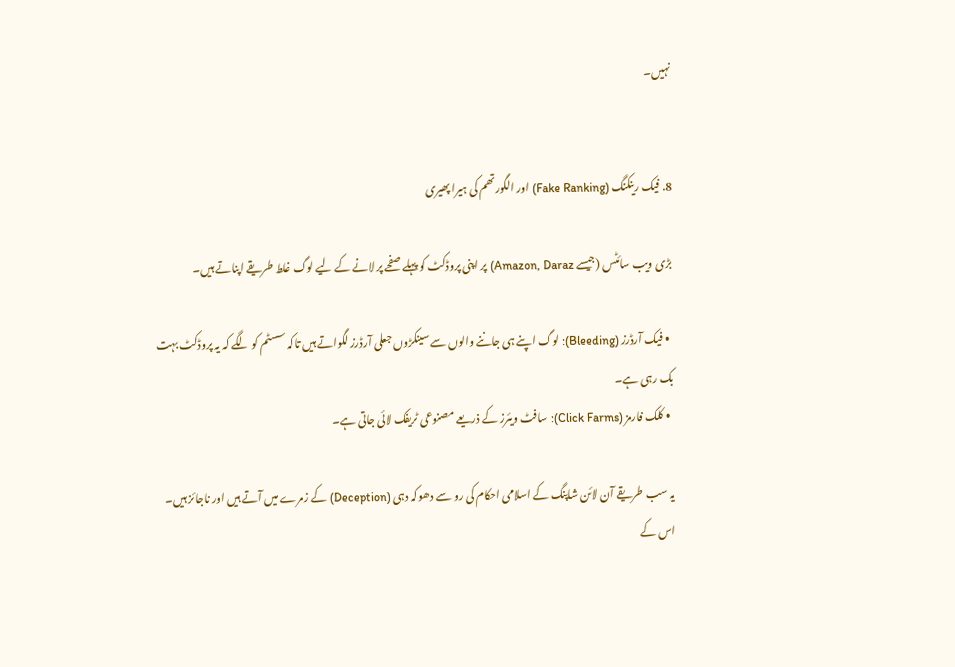نہیں۔


8. فیک رینکنگ (Fake Ranking) اور الگورتھم کی ہیرا پھیری

بڑی ویب سائٹس (جیسے Amazon, Daraz) پر اپنی پروڈکٹ کو پہلے صفحے پر لانے کے لیے لوگ غلط طریقے اپناتے ہیں۔

  • فیک آرڈرز (Bleeding): لوگ اپنے ہی جاننے والوں سے سینکڑوں جعلی آرڈرز لگواتے ہیں تاکہ سسٹم کو لگے کہ یہ پروڈکٹ بہت بک رہی ہے۔
  • کلک فارمز (Click Farms): سافٹ ویئرز کے ذریعے مصنوعی ٹریفک لائی جاتی ہے۔

یہ سب طریقے آن لائن شاپنگ کے اسلامی احکام کی رو سے دھوکہ دہی (Deception) کے زمرے میں آتے ہیں اور ناجائز ہیں۔ اس کے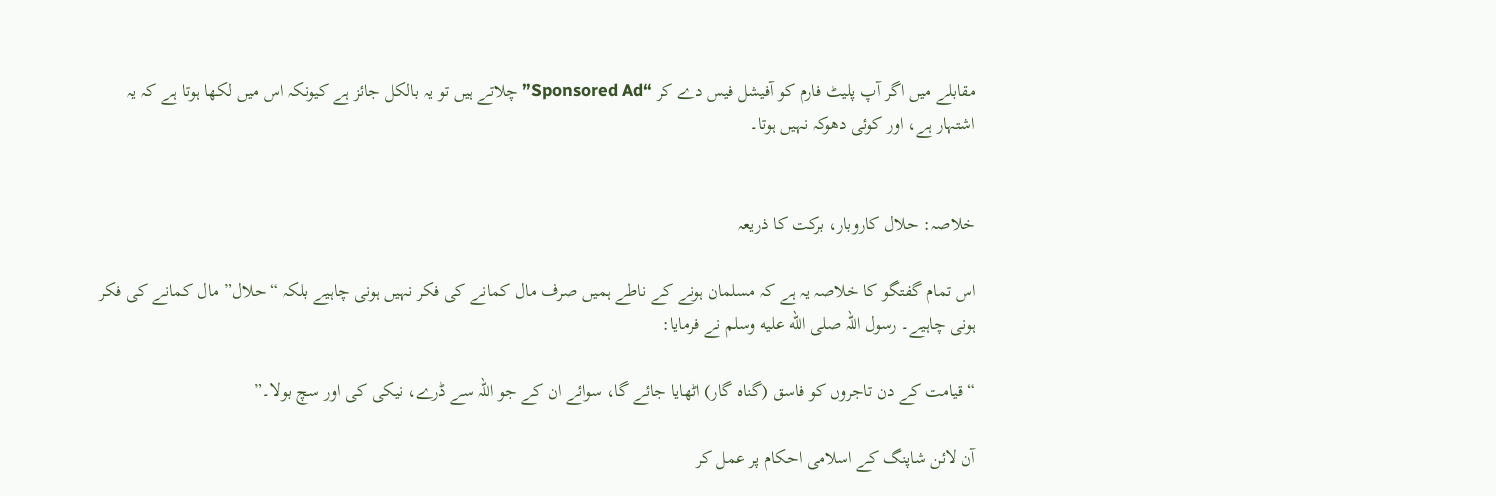مقابلے میں اگر آپ پلیٹ فارم کو آفیشل فیس دے کر “Sponsored Ad” چلاتے ہیں تو یہ بالکل جائز ہے کیونکہ اس میں لکھا ہوتا ہے کہ یہ اشتہار ہے، اور کوئی دھوکہ نہیں ہوتا۔


خلاصہ: حلال کاروبار، برکت کا ذریعہ

اس تمام گفتگو کا خلاصہ یہ ہے کہ مسلمان ہونے کے ناطے ہمیں صرف مال کمانے کی فکر نہیں ہونی چاہیے بلکہ “حلال” مال کمانے کی فکر ہونی چاہیے۔ رسول اللہ صلى الله عليه وسلم نے فرمایا:

“قیامت کے دن تاجروں کو فاسق (گناہ گار) اٹھایا جائے گا، سوائے ان کے جو اللہ سے ڈرے، نیکی کی اور سچ بولا۔”

آن لائن شاپنگ کے اسلامی احکام پر عمل کر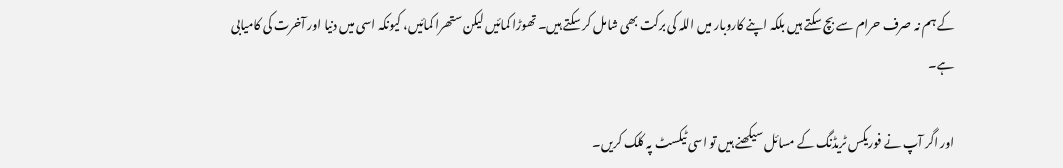کے ہم نہ صرف حرام سے بچ سکتے ہیں بلکہ اپنے کاروبار میں اللہ کی برکت بھی شامل کر سکتے ہیں۔ تھوڑا کمائیں لیکن ستھرا کمائیں، کیونکہ اسی میں دنیا اور آخرت کی کامیابی ہے۔

اور اگر آپ نے فوریکس ٹریڈنگ کے مسائل سیکھنے ہیں تو اسی ٹیکسٹ پہ کلک کریں۔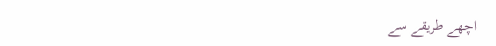اچھے طریقے سے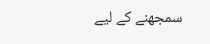سمجھنے کے لیے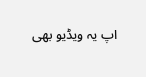اپ یہ ویڈیو بھی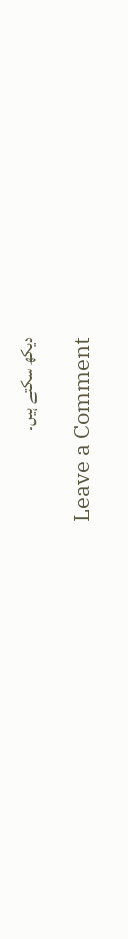دیکھ سکتے ہیں۔

Leave a Comment